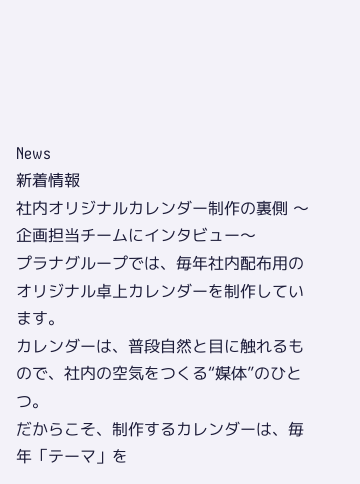News
新着情報
社内オリジナルカレンダー制作の裏側 〜企画担当チームにインタビュー〜
プラナグループでは、毎年社内配布用のオリジナル卓上カレンダーを制作しています。
カレンダーは、普段自然と目に触れるもので、社内の空気をつくる“媒体”のひとつ。
だからこそ、制作するカレンダーは、毎年「テーマ」を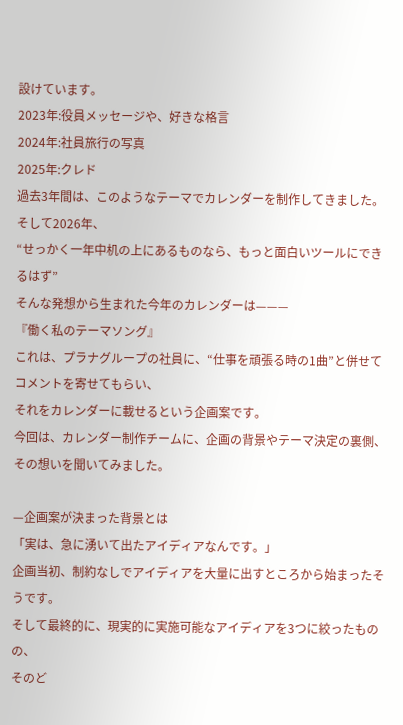設けています。
2023年:役員メッセージや、好きな格言
2024年:社員旅行の写真
2025年:クレド
過去3年間は、このようなテーマでカレンダーを制作してきました。
そして2026年、
“せっかく一年中机の上にあるものなら、もっと面白いツールにできるはず”
そんな発想から生まれた今年のカレンダーは———
『働く私のテーマソング』
これは、プラナグループの社員に、“仕事を頑張る時の1曲”と併せてコメントを寄せてもらい、
それをカレンダーに載せるという企画案です。
今回は、カレンダー制作チームに、企画の背景やテーマ決定の裏側、その想いを聞いてみました。

—企画案が決まった背景とは
「実は、急に湧いて出たアイディアなんです。」
企画当初、制約なしでアイディアを大量に出すところから始まったそうです。
そして最終的に、現実的に実施可能なアイディアを3つに絞ったものの、
そのど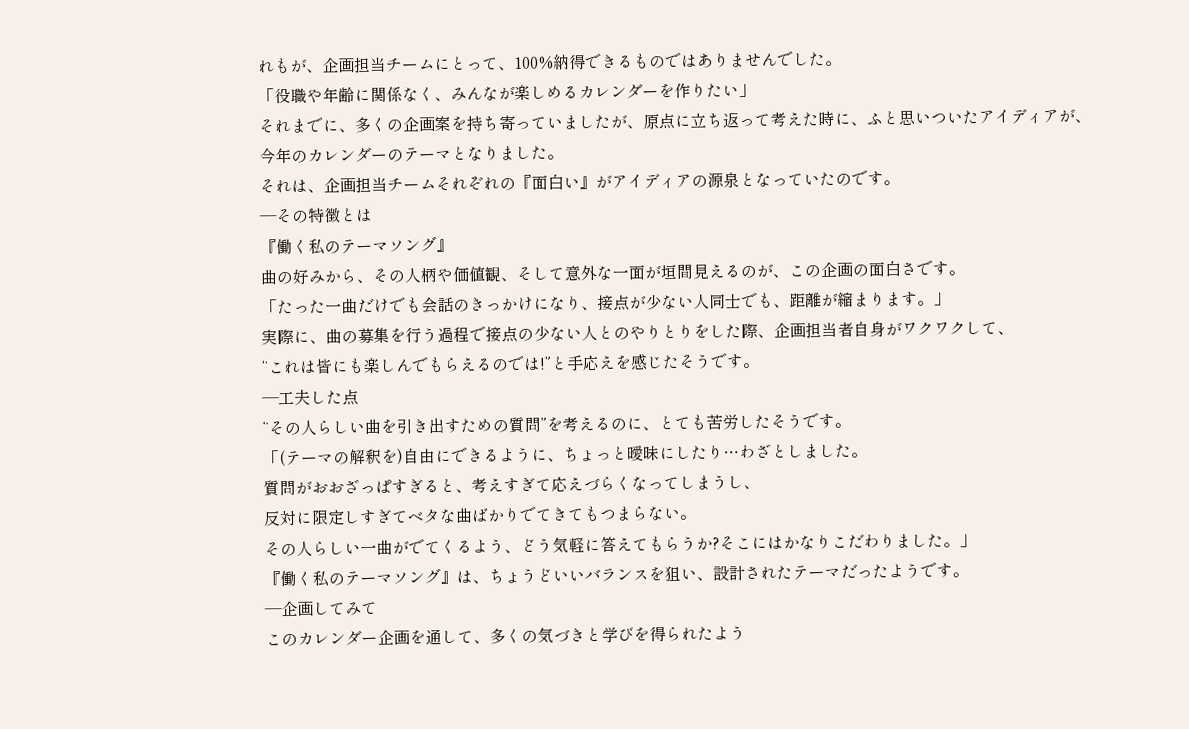れもが、企画担当チームにとって、100%納得できるものではありませんでした。
「役職や年齢に関係なく、みんなが楽しめるカレンダーを作りたい」
それまでに、多くの企画案を持ち寄っていましたが、原点に立ち返って考えた時に、ふと思いついたアイディアが、
今年のカレンダーのテーマとなりました。
それは、企画担当チームそれぞれの『面白い』がアイディアの源泉となっていたのです。
—その特徴とは
『働く私のテーマソング』
曲の好みから、その人柄や価値観、そして意外な一面が垣間見えるのが、この企画の面白さです。
「たった一曲だけでも会話のきっかけになり、接点が少ない人同士でも、距離が縮まります。」
実際に、曲の募集を行う過程で接点の少ない人とのやりとりをした際、企画担当者自身がワクワクして、
“これは皆にも楽しんでもらえるのでは!”と手応えを感じたそうです。
—工夫した点
“その人らしい曲を引き出すための質問”を考えるのに、とても苦労したそうです。
「(テーマの解釈を)自由にできるように、ちょっと曖昧にしたり…わざとしました。
質問がおおざっぱすぎると、考えすぎて応えづらくなってしまうし、
反対に限定しすぎてベタな曲ばかりでてきてもつまらない。
その人らしい一曲がでてくるよう、どう気軽に答えてもらうか?そこにはかなりこだわりました。」
『働く私のテーマソング』は、ちょうどいいバランスを狙い、設計されたテーマだったようです。
—企画してみて
このカレンダー企画を通して、多くの気づきと学びを得られたよう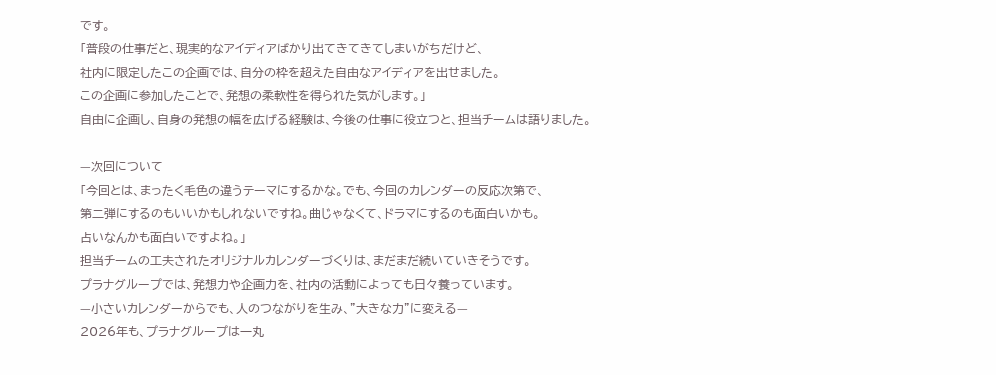です。
「普段の仕事だと、現実的なアイディアばかり出てきてきてしまいがちだけど、
社内に限定したこの企画では、自分の枠を超えた自由なアイディアを出せました。
この企画に参加したことで、発想の柔軟性を得られた気がします。」
自由に企画し、自身の発想の幅を広げる経験は、今後の仕事に役立つと、担当チームは語りました。

—次回について
「今回とは、まったく毛色の違うテーマにするかな。でも、今回のカレンダーの反応次第で、
第二弾にするのもいいかもしれないですね。曲じゃなくて、ドラマにするのも面白いかも。
占いなんかも面白いですよね。」
担当チームの工夫されたオリジナルカレンダーづくりは、まだまだ続いていきそうです。
プラナグループでは、発想力や企画力を、社内の活動によっても日々養っています。
—小さいカレンダーからでも、人のつながりを生み、”大きな力”に変える—
2026年も、プラナグループは一丸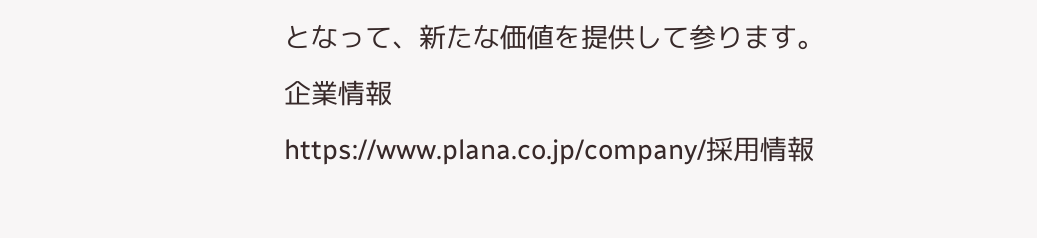となって、新たな価値を提供して参ります。
企業情報
https://www.plana.co.jp/company/採用情報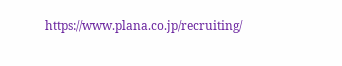https://www.plana.co.jp/recruiting/